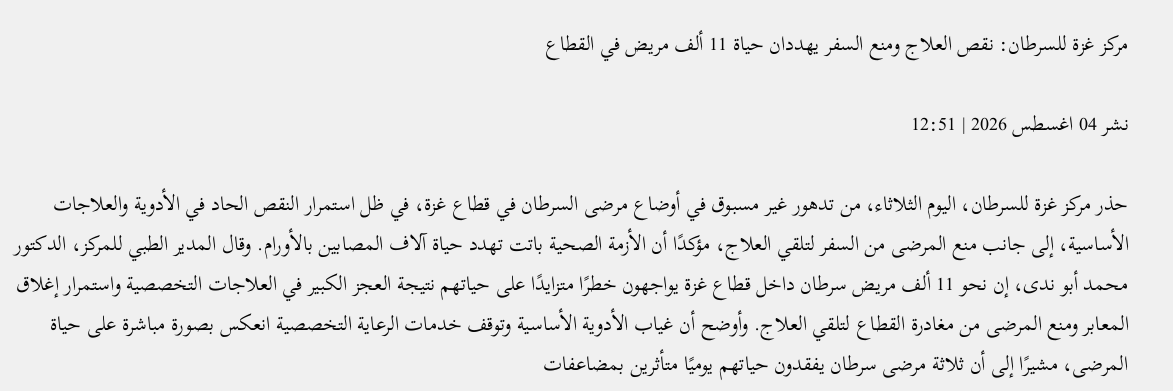مركز غزة للسرطان: نقص العلاج ومنع السفر يهددان حياة 11 ألف مريض في القطاع

نشر 04 اغسطس 2026 | 12:51

حذر مركز غزة للسرطان، اليوم الثلاثاء، من تدهور غير مسبوق في أوضاع مرضى السرطان في قطاع غزة، في ظل استمرار النقص الحاد في الأدوية والعلاجات الأساسية، إلى جانب منع المرضى من السفر لتلقي العلاج، مؤكدًا أن الأزمة الصحية باتت تهدد حياة آلاف المصابين بالأورام. وقال المدير الطبي للمركز، الدكتور محمد أبو ندى، إن نحو 11 ألف مريض سرطان داخل قطاع غزة يواجهون خطرًا متزايدًا على حياتهم نتيجة العجز الكبير في العلاجات التخصصية واستمرار إغلاق المعابر ومنع المرضى من مغادرة القطاع لتلقي العلاج. وأوضح أن غياب الأدوية الأساسية وتوقف خدمات الرعاية التخصصية انعكس بصورة مباشرة على حياة المرضى، مشيرًا إلى أن ثلاثة مرضى سرطان يفقدون حياتهم يوميًا متأثرين بمضاعفات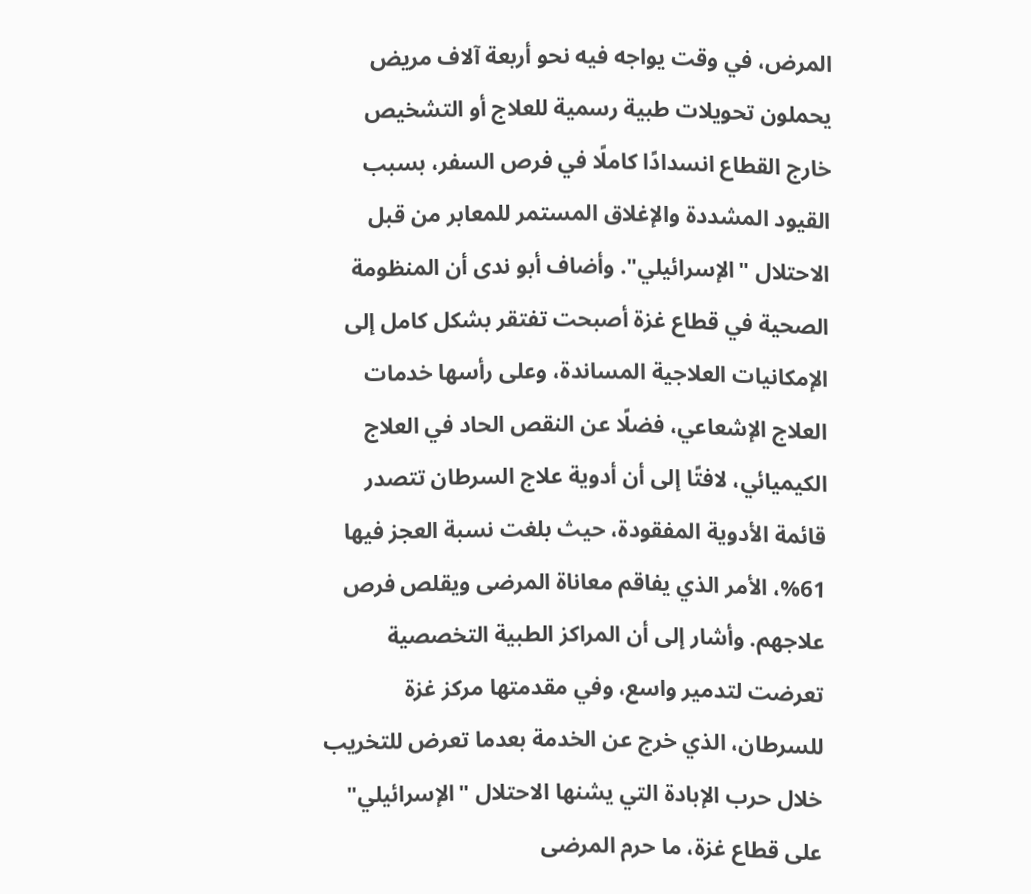المرض، في وقت يواجه فيه نحو أربعة آلاف مريض يحملون تحويلات طبية رسمية للعلاج أو التشخيص خارج القطاع انسدادًا كاملًا في فرص السفر، بسبب القيود المشددة والإغلاق المستمر للمعابر من قبل الاحتلال "الإسرائيلي". وأضاف أبو ندى أن المنظومة الصحية في قطاع غزة أصبحت تفتقر بشكل كامل إلى الإمكانيات العلاجية المساندة، وعلى رأسها خدمات العلاج الإشعاعي، فضلًا عن النقص الحاد في العلاج الكيميائي، لافتًا إلى أن أدوية علاج السرطان تتصدر قائمة الأدوية المفقودة، حيث بلغت نسبة العجز فيها 61%، الأمر الذي يفاقم معاناة المرضى ويقلص فرص علاجهم. وأشار إلى أن المراكز الطبية التخصصية تعرضت لتدمير واسع، وفي مقدمتها مركز غزة للسرطان، الذي خرج عن الخدمة بعدما تعرض للتخريب خلال حرب الإبادة التي يشنها الاحتلال "الإسرائيلي" على قطاع غزة، ما حرم المرضى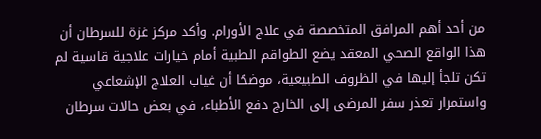من أحد أهم المرافق المتخصصة في علاج الأورام. وأكد مركز غزة للسرطان أن هذا الواقع الصحي المعقد يضع الطواقم الطبية أمام خيارات علاجية قاسية لم تكن تلجأ إليها في الظروف الطبيعية، موضحًا أن غياب العلاج الإشعاعي واستمرار تعذر سفر المرضى إلى الخارج دفع الأطباء، في بعض حالات سرطان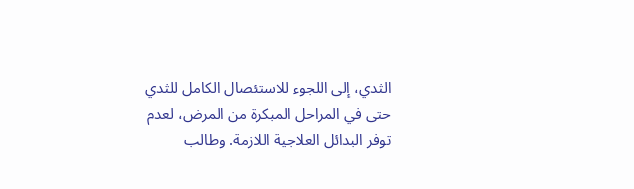الثدي، إلى اللجوء للاستئصال الكامل للثدي حتى في المراحل المبكرة من المرض، لعدم توفر البدائل العلاجية اللازمة. وطالب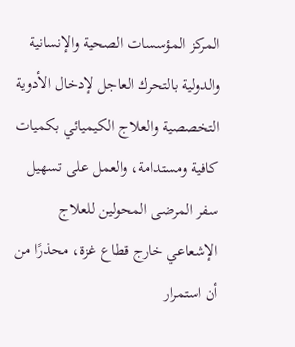المركز المؤسسات الصحية والإنسانية والدولية بالتحرك العاجل لإدخال الأدوية التخصصية والعلاج الكيميائي بكميات كافية ومستدامة، والعمل على تسهيل سفر المرضى المحولين للعلاج الإشعاعي خارج قطاع غزة، محذرًا من أن استمرار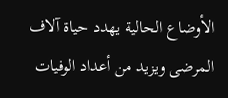الأوضاع الحالية يهدد حياة آلاف المرضى ويزيد من أعداد الوفيات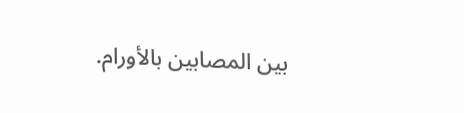بين المصابين بالأورام.